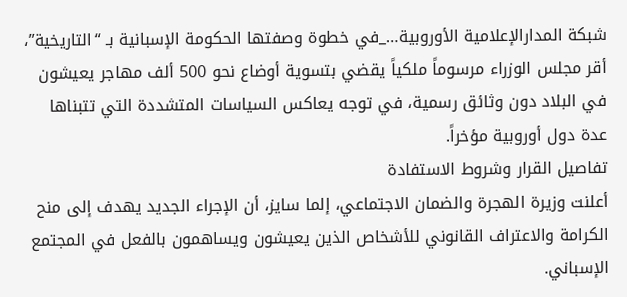شبكة المدارالإعلامية الأوروبية…_في خطوة وصفتها الحكومة الإسبانية بـ “التاريخية”، أقر مجلس الوزراء مرسوماً ملكياً يقضي بتسوية أوضاع نحو 500 ألف مهاجر يعيشون في البلاد دون وثائق رسمية، في توجه يعاكس السياسات المتشددة التي تتبناها عدة دول أوروبية مؤخراً.
تفاصيل القرار وشروط الاستفادة
أعلنت وزيرة الهجرة والضمان الاجتماعي، إلما سايز، أن الإجراء الجديد يهدف إلى منح الكرامة والاعتراف القانوني للأشخاص الذين يعيشون ويساهمون بالفعل في المجتمع الإسباني.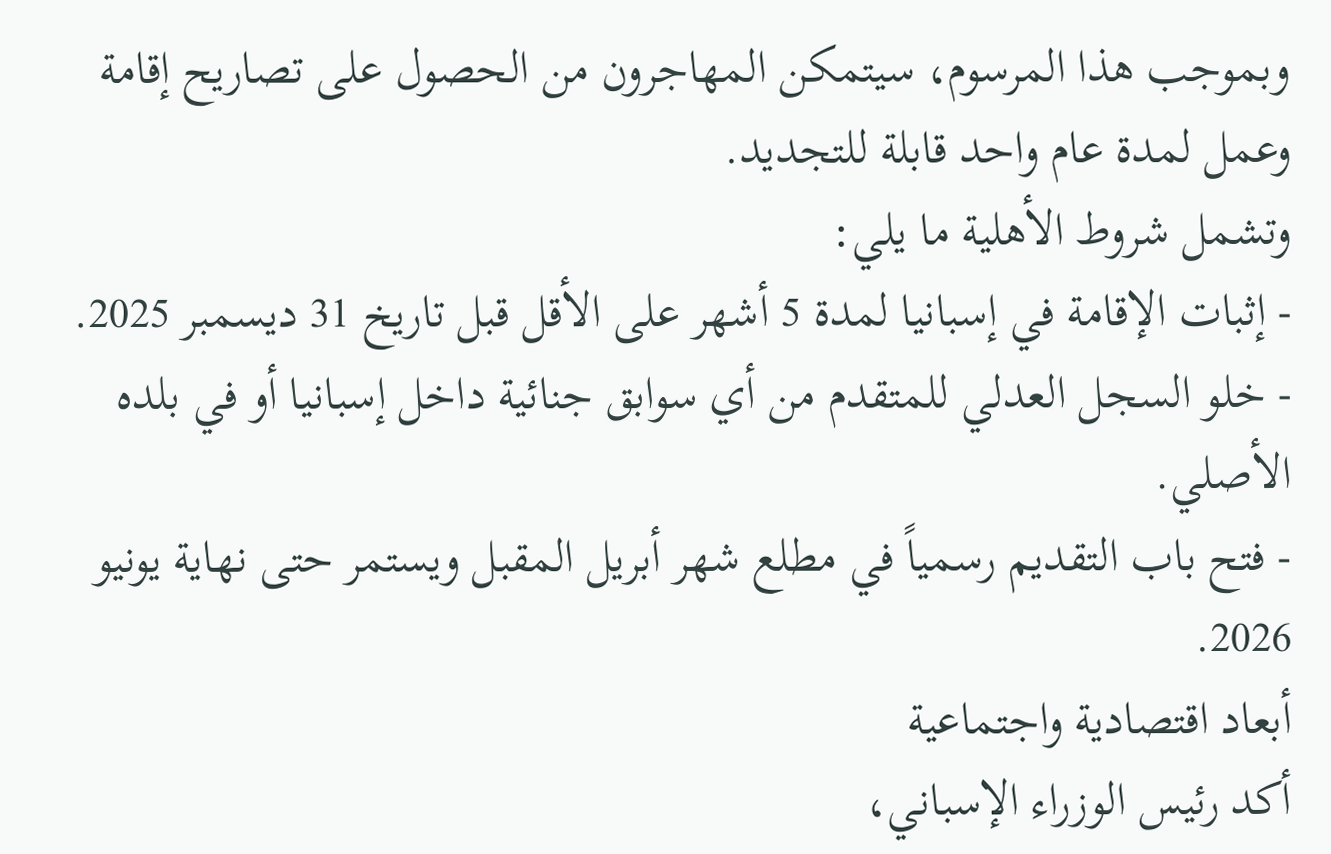وبموجب هذا المرسوم، سيتمكن المهاجرون من الحصول على تصاريح إقامة وعمل لمدة عام واحد قابلة للتجديد.
وتشمل شروط الأهلية ما يلي:
- إثبات الإقامة في إسبانيا لمدة 5 أشهر على الأقل قبل تاريخ 31 ديسمبر 2025.
- خلو السجل العدلي للمتقدم من أي سوابق جنائية داخل إسبانيا أو في بلده الأصلي.
- فتح باب التقديم رسمياً في مطلع شهر أبريل المقبل ويستمر حتى نهاية يونيو 2026.
أبعاد اقتصادية واجتماعية
أكد رئيس الوزراء الإسباني،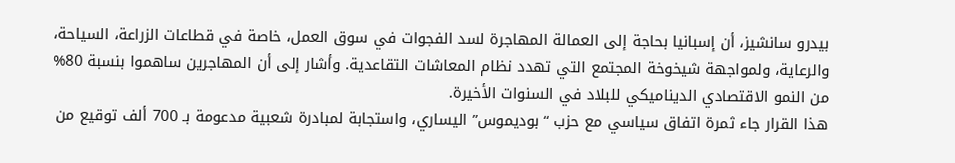بيدرو سانشيز، أن إسبانيا بحاجة إلى العمالة المهاجرة لسد الفجوات في سوق العمل، خاصة في قطاعات الزراعة، السياحة، والرعاية، ولمواجهة شيخوخة المجتمع التي تهدد نظام المعاشات التقاعدية. وأشار إلى أن المهاجرين ساهموا بنسبة 80% من النمو الاقتصادي الديناميكي للبلاد في السنوات الأخيرة.
هذا القرار جاء ثمرة اتفاق سياسي مع حزب “بوديموس” اليساري، واستجابة لمبادرة شعبية مدعومة بـ 700 ألف توقيع من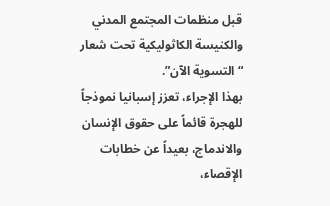قبل منظمات المجتمع المدني والكنيسة الكاثوليكية تحت شعار “التسوية الآن”.
بهذا الإجراء، تعزز إسبانيا نموذجاً للهجرة قائماً على حقوق الإنسان والاندماج، بعيداً عن خطابات الإقصاء،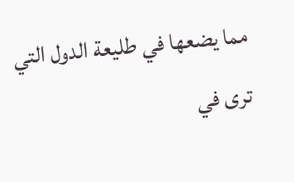مما يضعها في طليعة الدول التي ترى في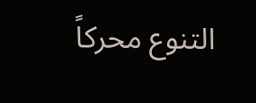التنوع محركاً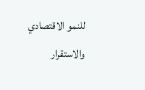للنمو الاقتصادي والاستقرار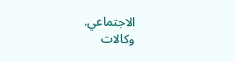الاجتماعي.
وكالات